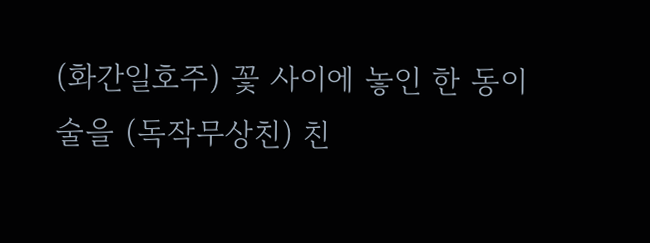(화간일호주) 꽃 사이에 놓인 한 동이 술을 (독작무상친) 친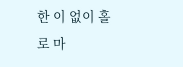한 이 없이 홀로 마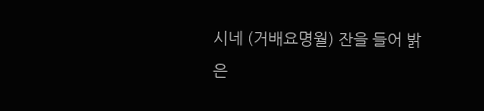시네 (거배요명월) 잔을 들어 밝은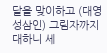달을 맞이하고 (대영성삼인) 그림자까지 대하니 세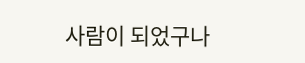사람이 되었구나